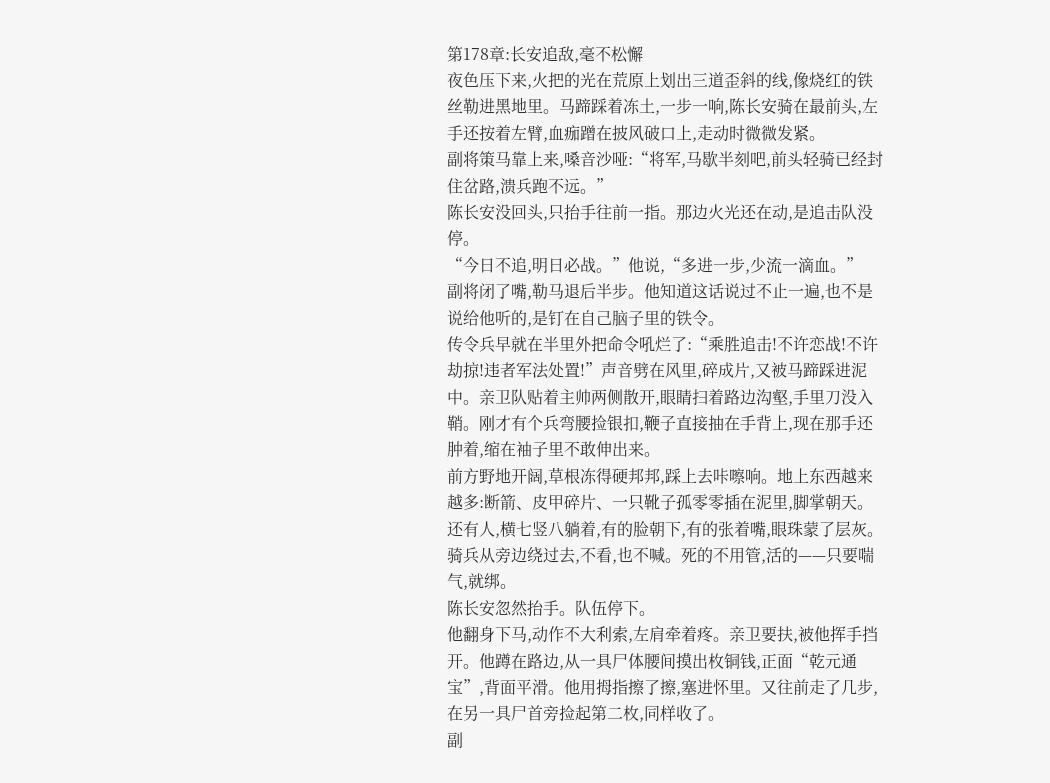第178章:长安追敌,毫不松懈
夜色压下来,火把的光在荒原上划出三道歪斜的线,像烧红的铁丝勒进黑地里。马蹄踩着冻土,一步一响,陈长安骑在最前头,左手还按着左臂,血痂蹭在披风破口上,走动时微微发紧。
副将策马靠上来,嗓音沙哑:“将军,马歇半刻吧,前头轻骑已经封住岔路,溃兵跑不远。”
陈长安没回头,只抬手往前一指。那边火光还在动,是追击队没停。
“今日不追,明日必战。”他说,“多进一步,少流一滴血。”
副将闭了嘴,勒马退后半步。他知道这话说过不止一遍,也不是说给他听的,是钉在自己脑子里的铁令。
传令兵早就在半里外把命令吼烂了:“乘胜追击!不许恋战!不许劫掠!违者军法处置!”声音劈在风里,碎成片,又被马蹄踩进泥中。亲卫队贴着主帅两侧散开,眼睛扫着路边沟壑,手里刀没入鞘。刚才有个兵弯腰捡银扣,鞭子直接抽在手背上,现在那手还肿着,缩在袖子里不敢伸出来。
前方野地开阔,草根冻得硬邦邦,踩上去咔嚓响。地上东西越来越多:断箭、皮甲碎片、一只靴子孤零零插在泥里,脚掌朝天。还有人,横七竖八躺着,有的脸朝下,有的张着嘴,眼珠蒙了层灰。骑兵从旁边绕过去,不看,也不喊。死的不用管,活的——只要喘气,就绑。
陈长安忽然抬手。队伍停下。
他翻身下马,动作不大利索,左肩牵着疼。亲卫要扶,被他挥手挡开。他蹲在路边,从一具尸体腰间摸出枚铜钱,正面“乾元通宝”,背面平滑。他用拇指擦了擦,塞进怀里。又往前走了几步,在另一具尸首旁捡起第二枚,同样收了。
副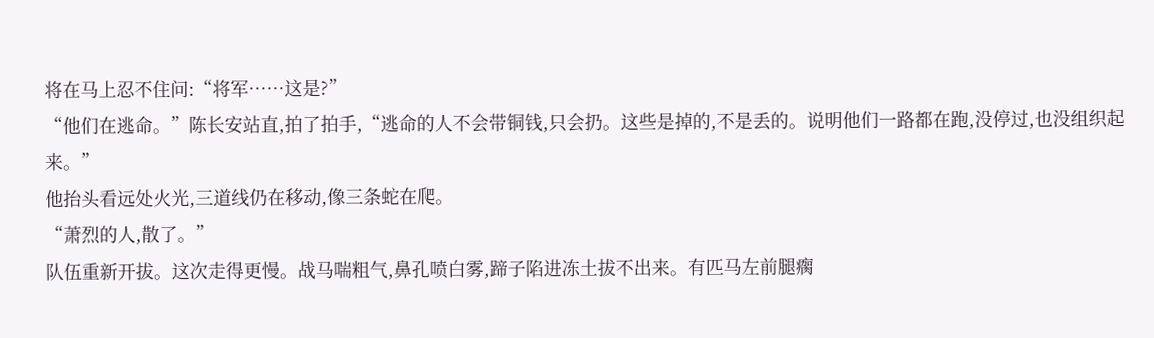将在马上忍不住问:“将军……这是?”
“他们在逃命。”陈长安站直,拍了拍手,“逃命的人不会带铜钱,只会扔。这些是掉的,不是丢的。说明他们一路都在跑,没停过,也没组织起来。”
他抬头看远处火光,三道线仍在移动,像三条蛇在爬。
“萧烈的人,散了。”
队伍重新开拔。这次走得更慢。战马喘粗气,鼻孔喷白雾,蹄子陷进冻土拔不出来。有匹马左前腿瘸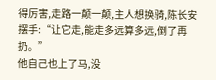得厉害,走路一颠一颠,主人想换骑,陈长安摆手:“让它走,能走多远算多远,倒了再扔。”
他自己也上了马,没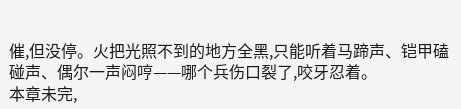催,但没停。火把光照不到的地方全黑,只能听着马蹄声、铠甲磕碰声、偶尔一声闷哼——哪个兵伤口裂了,咬牙忍着。
本章未完,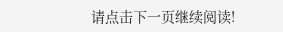请点击下一页继续阅读!